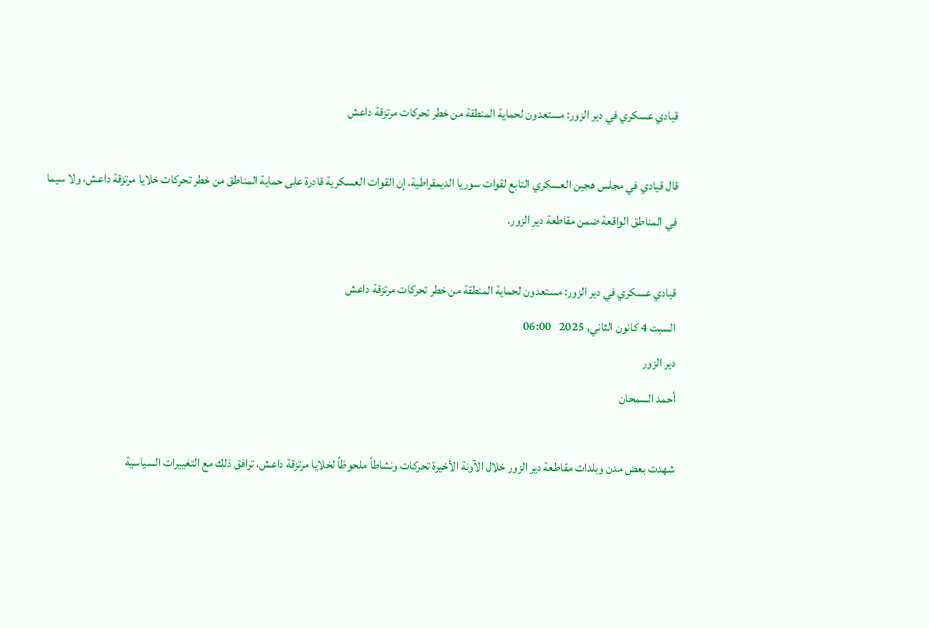قيادي عسكري في دير الزور: مستعدون لحماية المنطقة من خطر تحركات مرتزقة داعش

قال قيادي في مجلس هجين العسكري التابع لقوات سوريا الديمقراطية، إن القوات العسكرية قادرة على حماية المناطق من خطر تحركات خلايا مرتزقة داعش، ولا سيما في المناطق الواقعة ضمن مقاطعة دير الزور.

قيادي عسكري في دير الزور: مستعدون لحماية المنطقة من خطر تحركات مرتزقة داعش
السبت 4 كانون الثاني, 2025   06:00
دير الزور
أحمد السمحان

شهدت بعض مدن وبلدات مقاطعة دير الزور خلال الآونة الأخيرة تحركات ونشاطاً ملحوظاً لخلايا مرتزقة داعش، ترافق ذلك مع التغييرات السياسية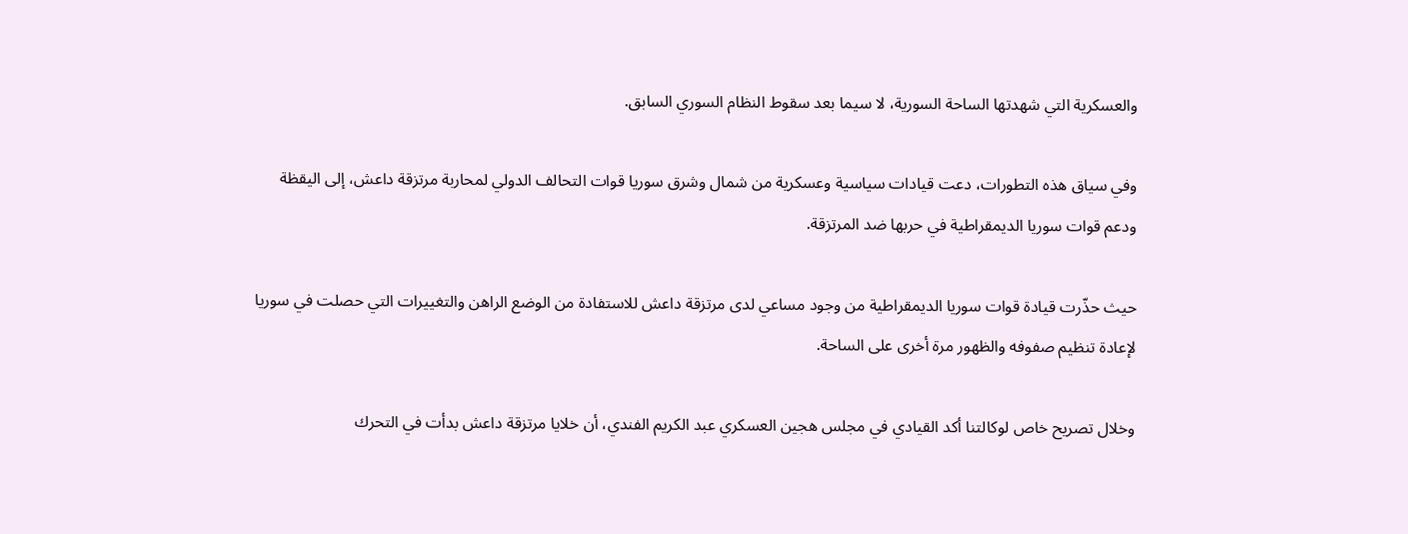والعسكرية التي شهدتها الساحة السورية، لا سيما بعد سقوط النظام السوري السابق.

وفي سياق هذه التطورات، دعت قيادات سياسية وعسكرية من شمال وشرق سوريا قوات التحالف الدولي لمحاربة مرتزقة داعش، إلى اليقظة ودعم قوات سوريا الديمقراطية في حربها ضد المرتزقة.

حيث حذّرت قيادة قوات سوريا الديمقراطية من وجود مساعي لدى مرتزقة داعش للاستفادة من الوضع الراهن والتغييرات التي حصلت في سوريا لإعادة تنظيم صفوفه والظهور مرة أخرى على الساحة.

وخلال تصريح خاص لوكالتنا أكد القيادي في مجلس هجين العسكري عبد الكريم الفندي، أن خلايا مرتزقة داعش بدأت في التحرك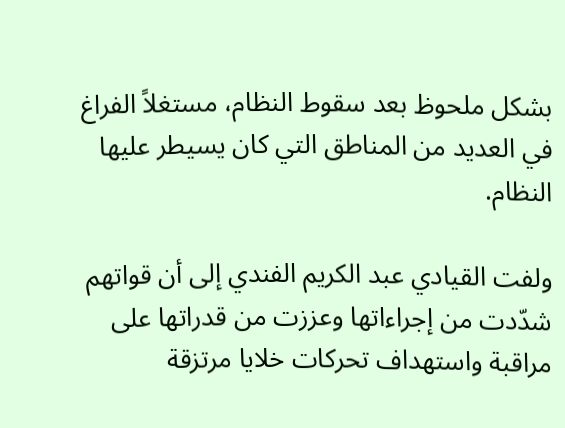بشكل ملحوظ بعد سقوط النظام، مستغلاً الفراغ في العديد من المناطق التي كان يسيطر عليها النظام.

ولفت القيادي عبد الكريم الفندي إلى أن قواتهم شدّدت من إجراءاتها وعززت من قدراتها على مراقبة واستهداف تحركات خلايا مرتزقة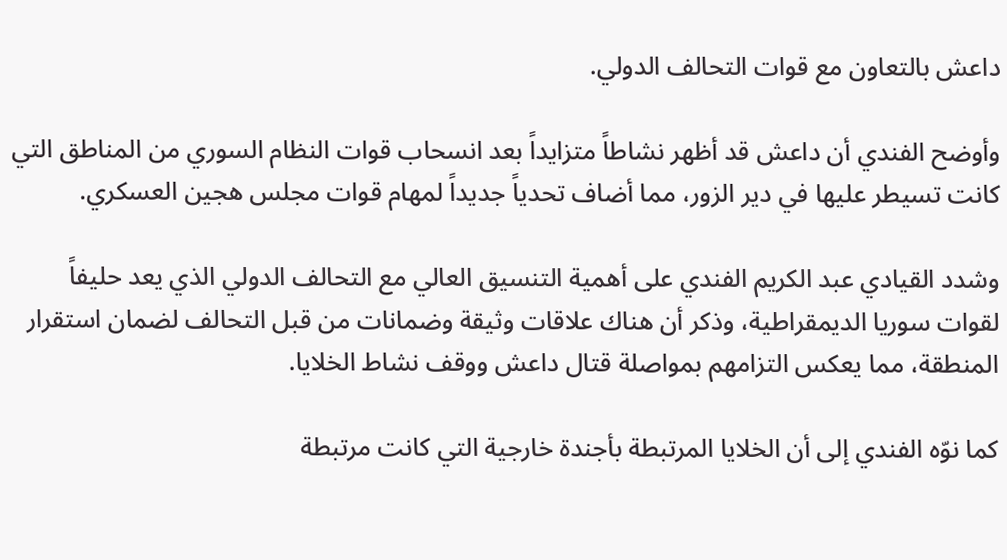داعش بالتعاون مع قوات التحالف الدولي.

وأوضح الفندي أن داعش قد أظهر نشاطاً متزايداً بعد انسحاب قوات النظام السوري من المناطق التي كانت تسيطر عليها في دير الزور، مما أضاف تحدياً جديداً لمهام قوات مجلس هجين العسكري.

وشدد القيادي عبد الكريم الفندي على أهمية التنسيق العالي مع التحالف الدولي الذي يعد حليفاً لقوات سوريا الديمقراطية، وذكر أن هناك علاقات وثيقة وضمانات من قبل التحالف لضمان استقرار المنطقة، مما يعكس التزامهم بمواصلة قتال داعش ووقف نشاط الخلايا.

كما نوّه الفندي إلى أن الخلايا المرتبطة بأجندة خارجية التي كانت مرتبطة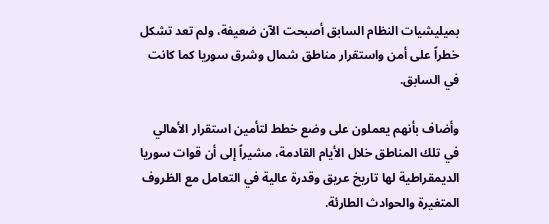بميليشيات النظام السابق أصبحت الآن ضعيفة، ولم تعد تشكل خطراً على أمن واستقرار مناطق شمال وشرق سوريا كما كانت في السابق.

وأضاف بأنهم يعملون على وضع خطط لتأمين استقرار الأهالي في تلك المناطق خلال الأيام القادمة، مشيراً إلى أن قوات سوريا الديمقراطية لها تاريخ عريق وقدرة عالية في التعامل مع الظروف المتغيرة والحوادث الطارئة.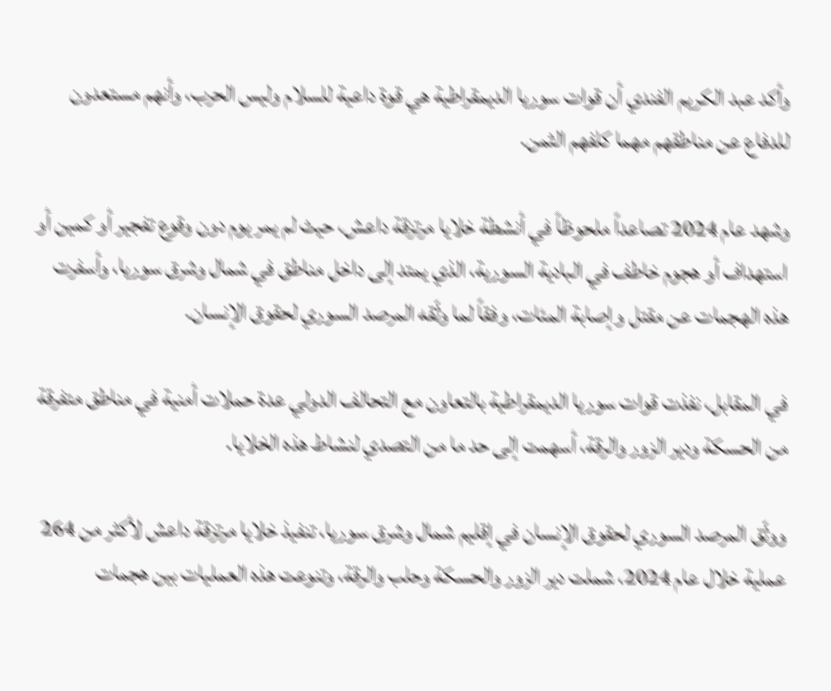وأكد عبد الكريم الفندي أن قوات سوريا الديمقراطية هي قوة داعية للسلام وليس الحرب، وأنهم مستعدون للدفاع عن مناطقهم مهما كلفهم الثمن.

وشهد عام 2024 تصاعداً ملحوظاً في أنشطة خلايا مرتزقة داعش، حيث لم يمر يوم دون وقوع تفجير أو كمين أو استهداف أو هجوم خاطف في البادية السورية، الذي يمتد إلى داخل مناطق في شمال وشرق سوريا، وأسفرت هذه الهجمات عن مقتل وإصابة المئات، وفقاً لما وثّقه المرصد السوري لحقوق الإنسان.

في المقابل، نفذت قوات سوريا الديمقراطية بالتعاون مع التحالف الدولي عدة حملات أمنية في مناطق متفرقة من الحسكة ودير الزور والرقة، أسهمت إلى حد ما من التصدي لنشاط هذه الخلايا.

ووثّق المرصد السوري لحقوق الإنسان في إقليم شمال وشرق سوريا، تنفيذ خلايا مرتزقة داعش لأكثر من 264 عملية خلال عام 2024، شملت دير الزور والحسكة وحلب والرقة، وتنوعت هذه العمليات بين هجمات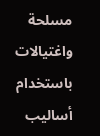مسلحة واغتيالات باستخدام أساليب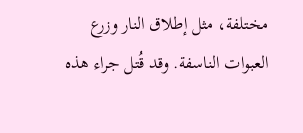مختلفة، مثل إطلاق النار وزرع العبوات الناسفة. وقد قُتل جراء هذه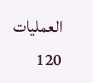العمليات 120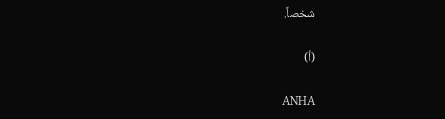شخصاً.

(أ)

ANHA